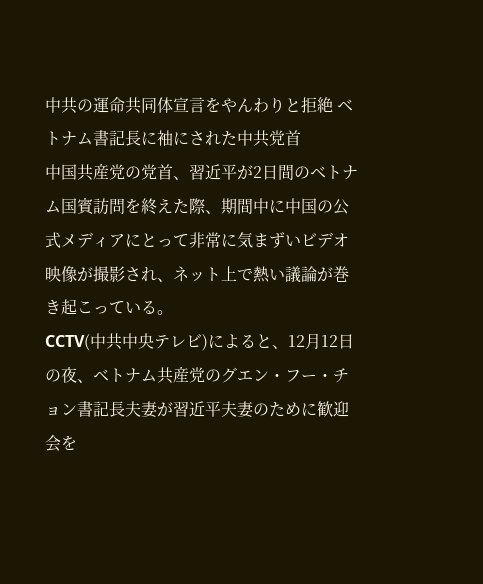中共の運命共同体宣言をやんわりと拒絶 ベトナム書記長に袖にされた中共党首
中国共産党の党首、習近平が2日間のベトナム国賓訪問を終えた際、期間中に中国の公式メディアにとって非常に気まずいビデオ映像が撮影され、ネット上で熱い議論が巻き起こっている。
CCTV(中共中央テレビ)によると、12月12日の夜、ベトナム共産党のグエン・フー・チョン書記長夫妻が習近平夫妻のために歓迎会を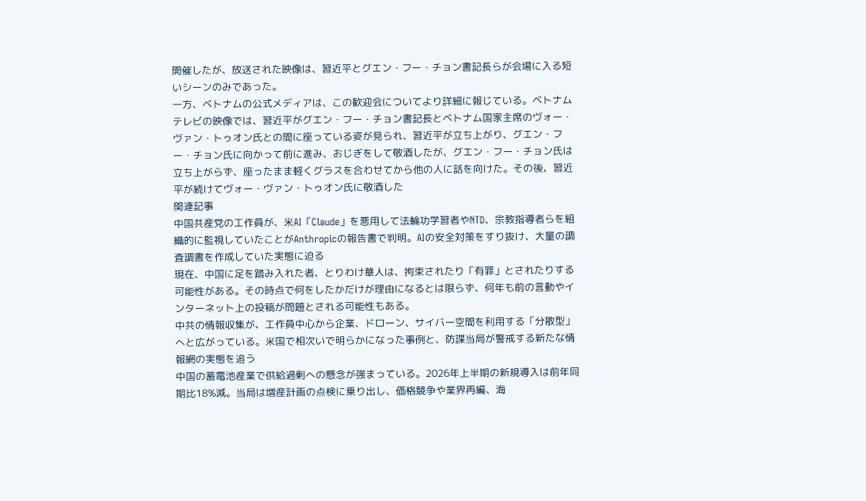開催したが、放送された映像は、習近平とグエン・フー・チョン書記長らが会場に入る短いシーンのみであった。
一方、ベトナムの公式メディアは、この歓迎会についてより詳細に報じている。ベトナムテレビの映像では、習近平がグエン・フー・チョン書記長とベトナム国家主席のヴォー・ヴァン・トゥオン氏との間に座っている姿が見られ、習近平が立ち上がり、グエン・フー・チョン氏に向かって前に進み、おじぎをして敬酒したが、グエン・フー・チョン氏は立ち上がらず、座ったまま軽くグラスを合わせてから他の人に話を向けた。その後、習近平が続けてヴォー・ヴァン・トゥオン氏に敬酒した
関連記事
中国共産党の工作員が、米AI「Claude」を悪用して法輪功学習者やNTD、宗教指導者らを組織的に監視していたことがAnthropicの報告書で判明。AIの安全対策をすり抜け、大量の調査調書を作成していた実態に迫る
現在、中国に足を踏み入れた者、とりわけ華人は、拘束されたり「有罪」とされたりする可能性がある。その時点で何をしたかだけが理由になるとは限らず、何年も前の言動やインターネット上の投稿が問題とされる可能性もある。
中共の情報収集が、工作員中心から企業、ドローン、サイバー空間を利用する「分散型」へと広がっている。米国で相次いで明らかになった事例と、防諜当局が警戒する新たな情報網の実態を追う
中国の蓄電池産業で供給過剰への懸念が強まっている。2026年上半期の新規導入は前年同期比18%減。当局は増産計画の点検に乗り出し、価格競争や業界再編、海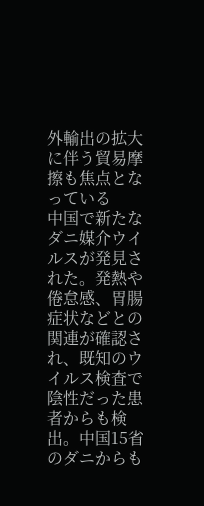外輸出の拡大に伴う貿易摩擦も焦点となっている
中国で新たなダニ媒介ウイルスが発見された。発熱や倦怠感、胃腸症状などとの関連が確認され、既知のウイルス検査で陰性だった患者からも検出。中国15省のダニからも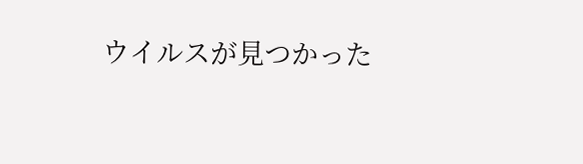ウイルスが見つかった